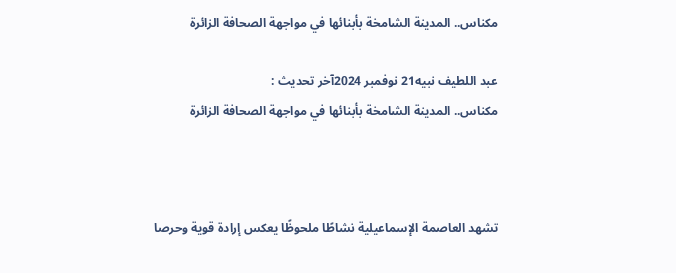مكناس.. المدينة الشامخة بأبنائها في مواجهة الصحافة الزائرة

عبد اللطيف نبيه21 نوفمبر 2024آخر تحديث :
مكناس.. المدينة الشامخة بأبنائها في مواجهة الصحافة الزائرة



تشهد العاصمة الإسماعيلية نشاطًا ملحوظًا يعكس إرادة قوية وحرصا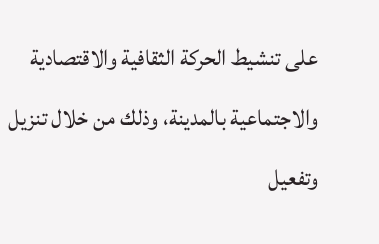على تنشيط الحركة الثقافية والاقتصادية والاجتماعية بالمدينة، وذلك من خلال تنزيل وتفعيل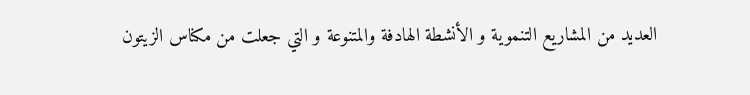العديد من المشاريع التنموية و الأنشطة الهادفة والمتنوعة و التي جعلت من مكناس الزيتون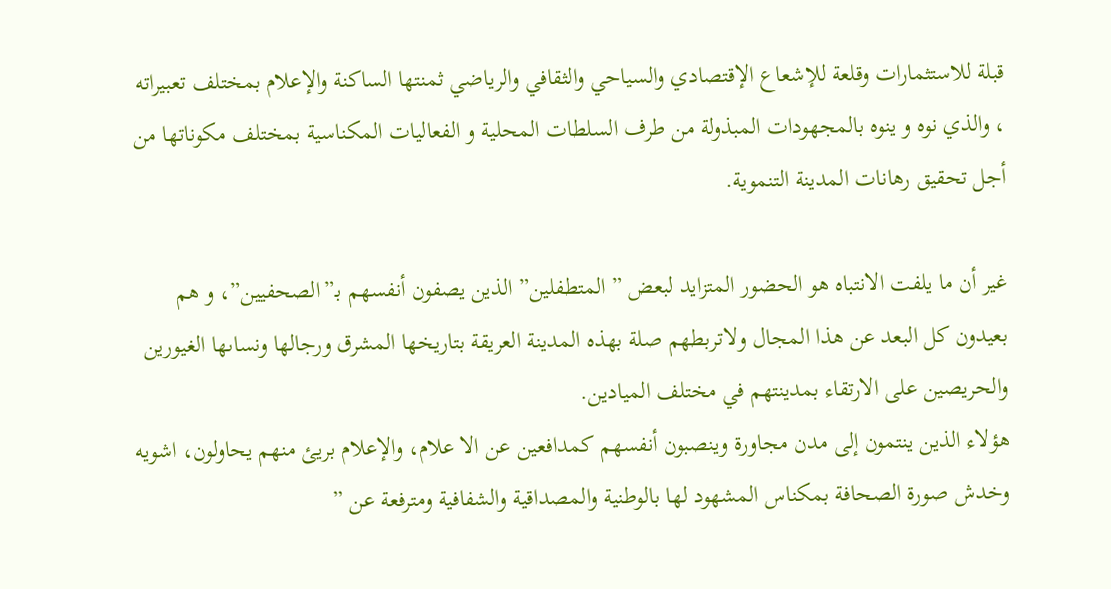قبلة للاستثمارات وقلعة للإشعاع الإقتصادي والسياحي والثقافي والرياضي ثمنتها الساكنة والإعلام بمختلف تعبيراته ، والذي نوه و ينوه بالمجهودات المبذولة من طرف السلطات المحلية و الفعاليات المكناسية بمختلف مكوناتها من أجل تحقيق رهانات المدينة التنموية.

غير أن ما يلفت الانتباه هو الحضور المتزايد لبعض ” المتطفلين” الذين يصفون أنفسهم بـ”الصحفيين”، و هم بعيدون كل البعد عن هذا المجال ولاتربطهم صلة بهذه المدينة العريقة بتاريخها المشرق ورجالها ونساىها الغيورين والحريصين على الارتقاء بمدينتهم في مختلف الميادين.
هؤلاء الذين ينتمون إلى مدن مجاورة وينصبون أنفسهم كمدافعين عن الا علام، والإعلام بريئ منهم يحاولون، اشويه وخدش صورة الصحافة بمكناس المشهود لها بالوطنية والمصداقية والشفافية ومترفعة عن ”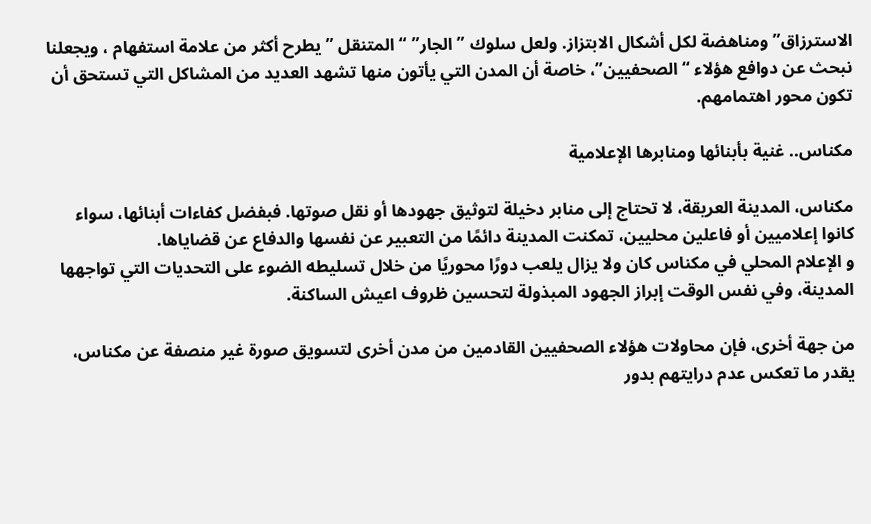الاسترزاق” ومناهضة لكل أشكال الابتزاز. ولعل سلوك ” الجار” “المتنقل ” يطرح أكثر من علامة استفهام ، ويجعلنا نبحث عن دوافع هؤلاء “الصحفيين”، خاصة أن المدن التي يأتون منها تشهد العديد من المشاكل التي تستحق أن تكون محور اهتمامهم.

مكناس.. غنية بأبنائها ومنابرها الإعلامية

مكناس، المدينة العريقة، لا تحتاج إلى منابر دخيلة لتوثيق جهودها أو نقل صوتها. فبفضل كفاءات أبنائها، سواء كانوا إعلاميين أو فاعلين محليين، تمكنت المدينة دائمًا من التعبير عن نفسها والدفاع عن قضاياها.
و الإعلام المحلي في مكناس كان ولا يزال يلعب دورًا محوريًا من خلال تسليطه الضوء على التحديات التي تواجهها المدينة، وفي نفس الوقت إبراز الجهود المبذولة لتحسين ظروف اعيش الساكنة.

من جهة أخرى، فإن محاولات هؤلاء الصحفيين القادمين من مدن أخرى لتسويق صورة غير منصفة عن مكناس، يقدر ما تعكس عدم درايتهم بدور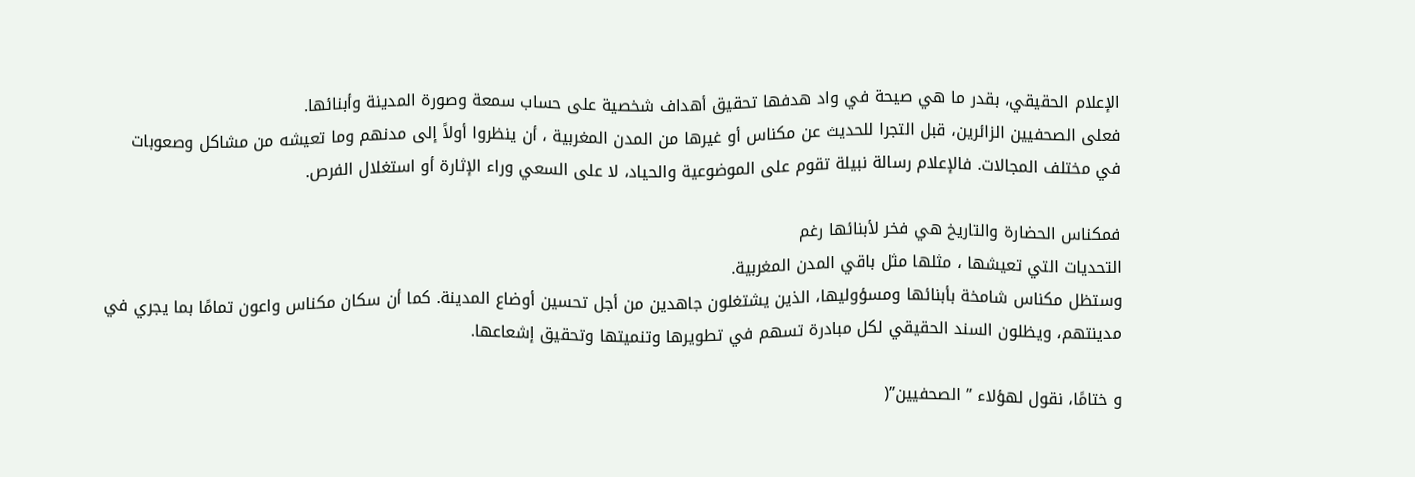الإعلام الحقيقي، بقدر ما هي صيحة في واد هدفها تحقيق أهداف شخصية على حساب سمعة وصورة المدينة وأبنائها.
فعلى الصحفيين الزائرين، قبل التجرا للحديث عن مكناس أو غيرها من المدن المغربية ، أن ينظروا أولاً إلى مدنهم وما تعيشه من مشاكل وصعوبات في مختلف المجالات. فالإعلام رسالة نبيلة تقوم على الموضوعية والحياد، لا على السعي وراء الإثارة أو استغلال الفرص.

فمكناس الحضارة والتاريخ هي فخر لأبنائها رغم
التحديات التي تعيشها ، مثلها مثل باقي المدن المغربية.
وستظل مكناس شامخة بأبنائها ومسؤوليها، الذين يشتغلون جاهدين من أجل تحسين أوضاع المدينة. كما أن سكان مكناس واعون تمامًا بما يجري في مدينتهم، ويظلون السند الحقيقي لكل مبادرة تسهم في تطويرها وتنميتها وتحقيق إشعاعها.

و ختامًا، نقول لهؤلاء ” الصحفيين”(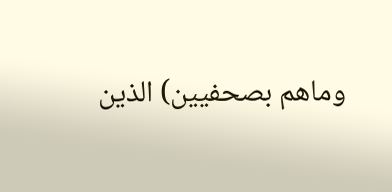وماهم بصحفيين) الذين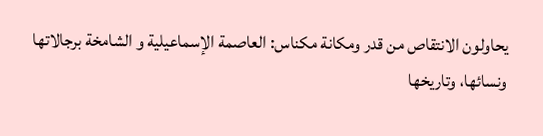يحاولون الانتقاص من قدر ومكانة مكناس: العاصمة الإسماعيلية و الشامخة برجالاتها ونسائها، وتاريخها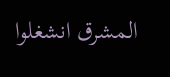المشرق انشغلوا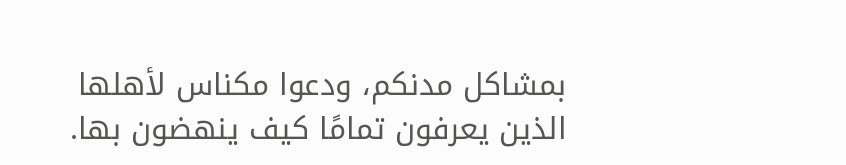بمشاكل مدنكم، ودعوا مكناس لأهلها الذين يعرفون تمامًا كيف ينهضون بها.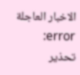الاخبار العاجلة
error: تحذير